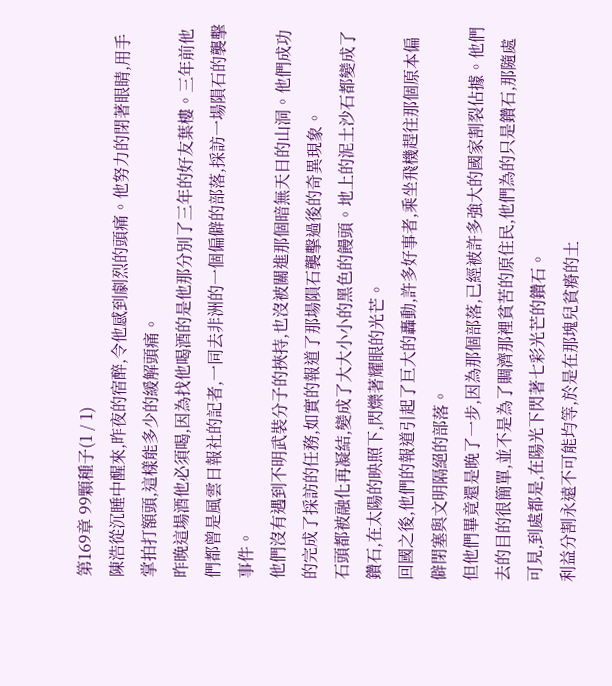第169章 99顆種子(1 / 1)
陳浩從沉睡中醒來,昨夜的宿醉,令他感到劇烈的頭痛。他努力的閉著眼睛,用手掌拍打額頭,這樣能多少的緩解頭痛。
昨晚這場酒他必須喝,因為找他喝酒的是他那分別了三年的好友葉樓。三年前他們都曾是風雲日報社的記者,一同去非洲的一個偏僻的部落,採訪一場隕石的襲擊事件。
他們沒有遇到不明武裝分子的挾持,也沒被關進那個暗無天日的山洞。他們成功的完成了採訪的任務,如實的報道了那場隕石襲擊過後的奇異現象。
石頭都被融化再凝結,變成了大大小小的黑色的饅頭。地上的泥土沙石都變成了鑽石,在太陽的映照下,閃爍著耀眼的光芒。
回國之後,他們的報道引起了巨大的轟動,許多好事者,乘坐飛機趕往那個原本偏僻閉塞與文明隔絕的部落。
但他們畢竟還是晚了一步,因為那個部落,已經被許多強大的國家割裂佔據。他們去的目的很簡單,並不是為了賙濟那裡貧苦的原住民,他們為的只是鑽石,那隨處可見,到處都是,在陽光下閃著七彩光芒的鑽石。
利益分割永遠不可能均等,於是在那塊兒貧瘠的土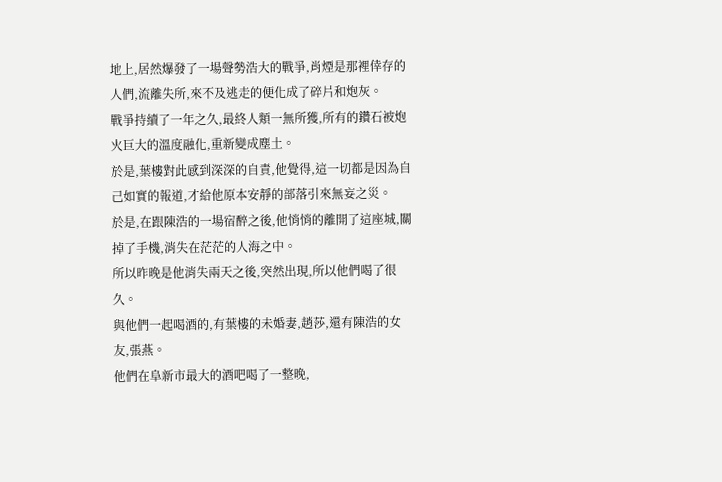地上,居然爆發了一場聲勢浩大的戰爭,肖煙是那裡倖存的人們,流離失所,來不及逃走的便化成了碎片和炮灰。
戰爭持續了一年之久,最終人類一無所獲,所有的鑽石被炮火巨大的溫度融化,重新變成塵土。
於是,葉樓對此感到深深的自責,他覺得,這一切都是因為自己如實的報道,才給他原本安靜的部落引來無妄之災。
於是,在跟陳浩的一場宿醉之後,他悄悄的離開了這座城,關掉了手機,消失在茫茫的人海之中。
所以昨晚是他消失兩天之後,突然出現,所以他們喝了很久。
與他們一起喝酒的,有葉樓的未婚妻,趙莎,還有陳浩的女友,張燕。
他們在阜新市最大的酒吧喝了一整晚,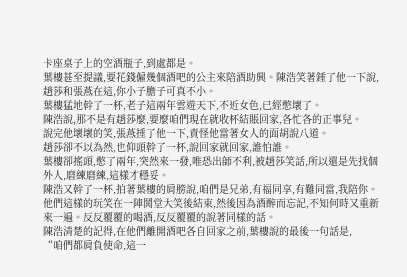卡座桌子上的空酒瓶子,到處都是。
葉樓甚至提議,要花錢僱幾個酒吧的公主來陪酒助興。陳浩笑著錘了他一下說,趙莎和張燕在這,你小子膽子可真不小。
葉樓猛地幹了一杯,老子這兩年雲遊天下,不近女色,已經憋壞了。
陳浩說,那不是有趙莎麼,要麼咱們現在就收杯結賬回家,各忙各的正事兒。
說完他壞壞的笑,張燕捶了他一下,責怪他當著女人的面胡說八道。
趙莎卻不以為然,也仰頭幹了一杯,說回家就回家,誰怕誰。
葉樓卻搖頭,憋了兩年,突然來一發,唯恐出師不利,被趙莎笑話,所以還是先找個外人,磨練磨練,這樣才穩妥。
陳浩又幹了一杯,拍著葉樓的肩膀說,咱們是兄弟,有福同享,有難同當,我陪你。
他們這樣的玩笑在一陣鬨堂大笑後結束,然後因為酒醉而忘記,不知何時又重新來一遍。反反覆覆的喝酒,反反覆覆的說著同樣的話。
陳浩清楚的記得,在他們離開酒吧各自回家之前,葉樓說的最後一句話是,
“咱們都肩負使命,這一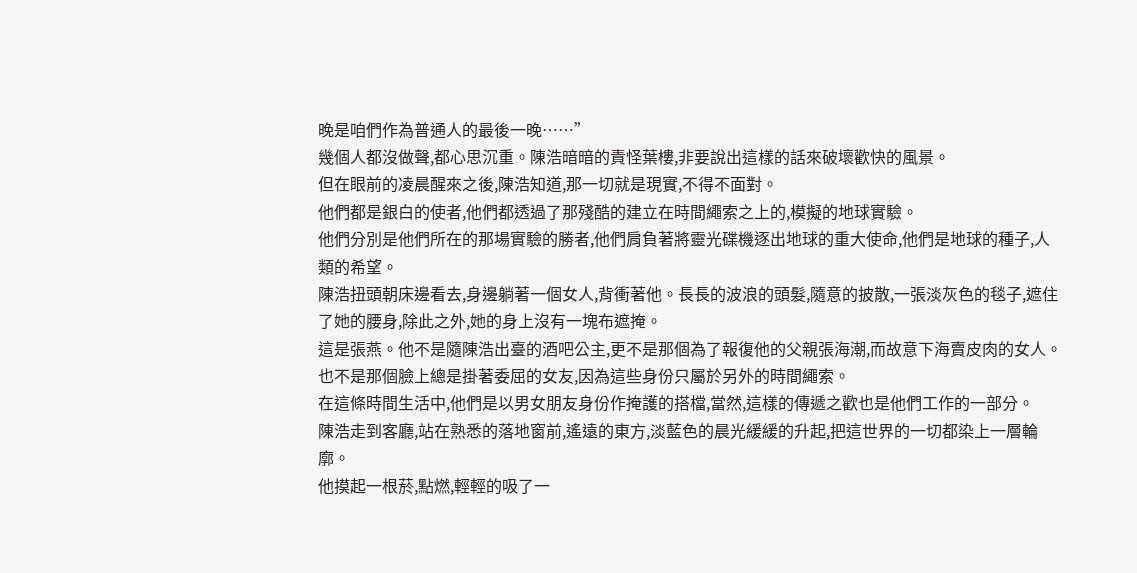晚是咱們作為普通人的最後一晚……”
幾個人都沒做聲,都心思沉重。陳浩暗暗的責怪葉樓,非要說出這樣的話來破壞歡快的風景。
但在眼前的凌晨醒來之後,陳浩知道,那一切就是現實,不得不面對。
他們都是銀白的使者,他們都透過了那殘酷的建立在時間繩索之上的,模擬的地球實驗。
他們分別是他們所在的那場實驗的勝者,他們肩負著將靈光碟機逐出地球的重大使命,他們是地球的種子,人類的希望。
陳浩扭頭朝床邊看去,身邊躺著一個女人,背衝著他。長長的波浪的頭髮,隨意的披散,一張淡灰色的毯子,遮住了她的腰身,除此之外,她的身上沒有一塊布遮掩。
這是張燕。他不是隨陳浩出臺的酒吧公主,更不是那個為了報復他的父親張海潮,而故意下海賣皮肉的女人。
也不是那個臉上總是掛著委屈的女友,因為這些身份只屬於另外的時間繩索。
在這條時間生活中,他們是以男女朋友身份作掩護的搭檔,當然,這樣的傳遞之歡也是他們工作的一部分。
陳浩走到客廳,站在熟悉的落地窗前,遙遠的東方,淡藍色的晨光緩緩的升起,把這世界的一切都染上一層輪廓。
他摸起一根菸,點燃,輕輕的吸了一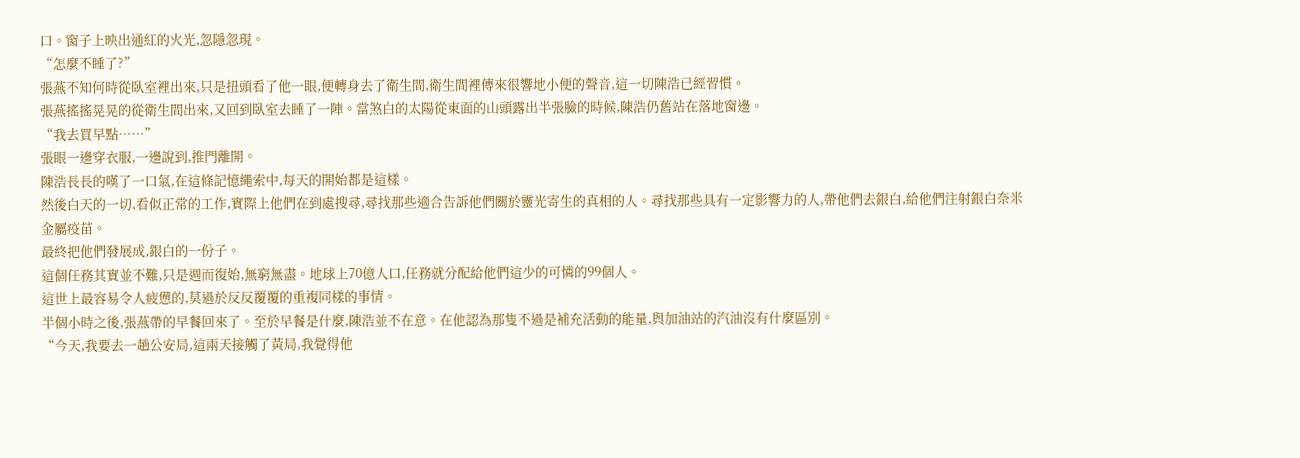口。窗子上映出通紅的火光,忽隱忽現。
“怎麼不睡了?”
張燕不知何時從臥室裡出來,只是扭頭看了他一眼,便轉身去了衛生間,衛生間裡傳來很響地小便的聲音,這一切陳浩已經習慣。
張燕搖搖晃晃的從衛生間出來,又回到臥室去睡了一陣。當煞白的太陽從東面的山頭露出半張臉的時候,陳浩仍舊站在落地窗邊。
“我去買早點……”
張眼一邊穿衣服,一邊說到,推門離開。
陳浩長長的嘆了一口氣,在這條記憶繩索中,每天的開始都是這樣。
然後白天的一切,看似正常的工作,實際上他們在到處搜尋,尋找那些適合告訴他們關於靈光寄生的真相的人。尋找那些具有一定影響力的人,帶他們去銀白,給他們注射銀白奈米金屬疫苗。
最終把他們發展成,銀白的一份子。
這個任務其實並不難,只是週而復始,無窮無盡。地球上70億人口,任務就分配給他們這少的可憐的99個人。
這世上最容易令人疲憊的,莫過於反反覆覆的重複同樣的事情。
半個小時之後,張燕帶的早餐回來了。至於早餐是什麼,陳浩並不在意。在他認為那隻不過是補充活動的能量,與加油站的汽油沒有什麼區別。
“今天,我要去一趟公安局,這兩天接觸了黃局,我覺得他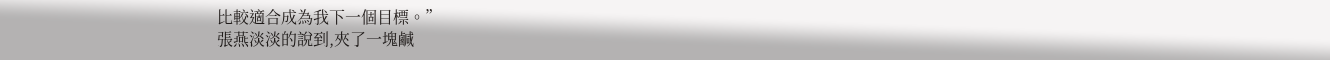比較適合成為我下一個目標。”
張燕淡淡的說到,夾了一塊鹹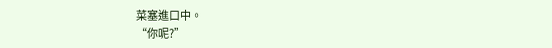菜塞進口中。
“你呢?”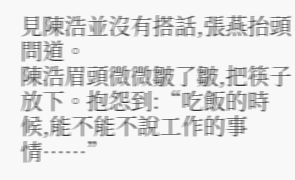見陳浩並沒有搭話,張燕抬頭問道。
陳浩眉頭微微皺了皺,把筷子放下。抱怨到:“吃飯的時候,能不能不說工作的事情……”